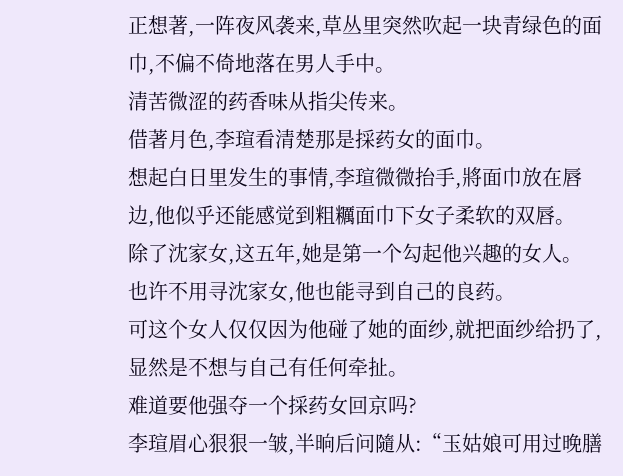正想著,一阵夜风袭来,草丛里突然吹起一块青绿色的面巾,不偏不倚地落在男人手中。
清苦微涩的药香味从指尖传来。
借著月色,李瑄看清楚那是採药女的面巾。
想起白日里发生的事情,李瑄微微抬手,將面巾放在唇边,他似乎还能感觉到粗糲面巾下女子柔软的双唇。
除了沈家女,这五年,她是第一个勾起他兴趣的女人。
也许不用寻沈家女,他也能寻到自己的良药。
可这个女人仅仅因为他碰了她的面纱,就把面纱给扔了,显然是不想与自己有任何牵扯。
难道要他强夺一个採药女回京吗?
李瑄眉心狠狠一皱,半晌后问隨从:“玉姑娘可用过晚膳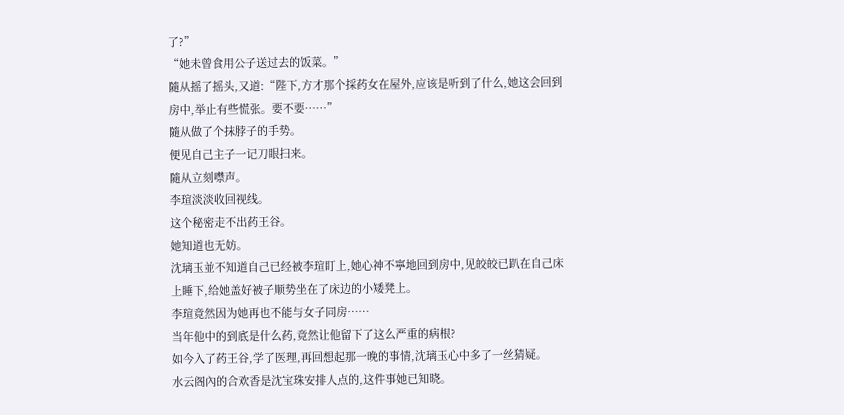了?”
“她未曾食用公子送过去的饭菜。”
隨从摇了摇头,又道:“陛下,方才那个採药女在屋外,应该是听到了什么,她这会回到房中,举止有些慌张。要不要……”
隨从做了个抹脖子的手势。
便见自己主子一记刀眼扫来。
隨从立刻噤声。
李瑄淡淡收回视线。
这个秘密走不出药王谷。
她知道也无妨。
沈璃玉並不知道自己已经被李瑄盯上,她心神不寧地回到房中,见皎皎已趴在自己床上睡下,给她盖好被子顺势坐在了床边的小矮凳上。
李瑄竟然因为她再也不能与女子同房……
当年他中的到底是什么药,竟然让他留下了这么严重的病根?
如今入了药王谷,学了医理,再回想起那一晚的事情,沈璃玉心中多了一丝猜疑。
水云阁內的合欢香是沈宝珠安排人点的,这件事她已知晓。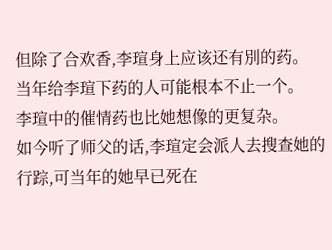但除了合欢香,李瑄身上应该还有別的药。
当年给李瑄下药的人可能根本不止一个。
李瑄中的催情药也比她想像的更复杂。
如今听了师父的话,李瑄定会派人去搜查她的行踪,可当年的她早已死在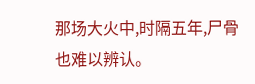那场大火中,时隔五年,尸骨也难以辨认。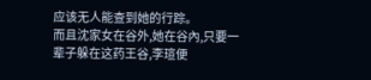应该无人能查到她的行踪。
而且沈家女在谷外,她在谷內,只要一辈子躲在这药王谷,李瑄便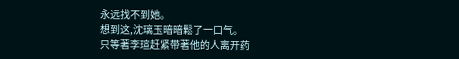永远找不到她。
想到这,沈璃玉暗暗鬆了一口气。
只等著李瑄赶紧带著他的人离开药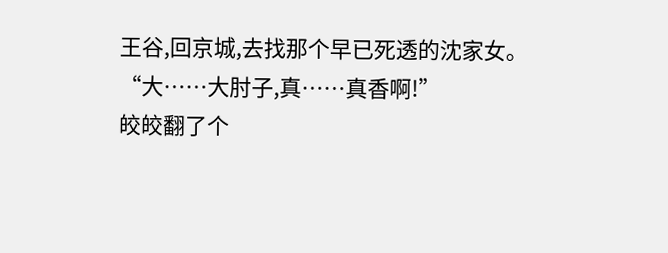王谷,回京城,去找那个早已死透的沈家女。
“大……大肘子,真……真香啊!”
皎皎翻了个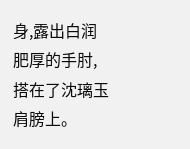身,露出白润肥厚的手肘,搭在了沈璃玉肩膀上。